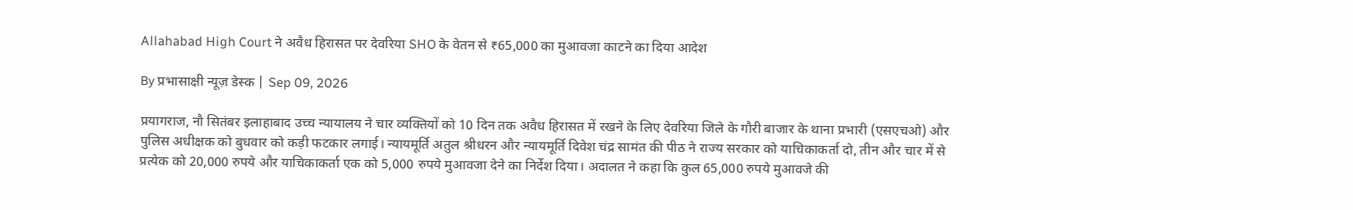Allahabad High Court ने अवैध हिरासत पर देवरिया SHO के वेतन से ₹65,000 का मुआवजा काटने का दिया आदेश

By प्रभासाक्षी न्यूज़ डेस्क | Sep 09, 2026

प्रयागराज, नौ सितंबर इलाहाबाद उच्च न्यायालय ने चार व्यक्तियों को 10 दिन तक अवैध हिरासत में रखने के लिए देवरिया जिले के गौरी बाजार के थाना प्रभारी (एसएचओ) और पुलिस अधीक्षक को बुधवार को कड़ी फटकार लगाई। न्यायमूर्ति अतुल श्रीधरन और न्यायमूर्ति दिवेश चंद्र सामंत की पीठ ने राज्य सरकार को याचिकाकर्ता दो, तीन और चार में से प्रत्येक को 20,000 रुपये और याचिकाकर्ता एक को 5,000 रुपये मुआवजा देने का निर्देश दिया। अदालत ने कहा कि कुल 65,000 रुपये मुआवजे की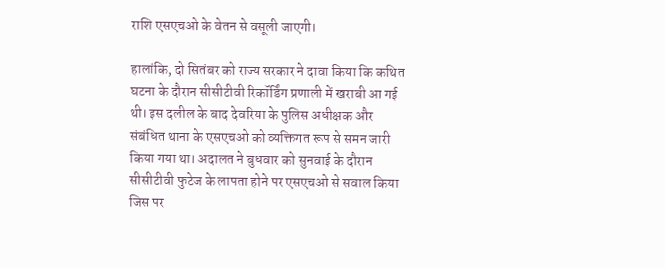राशि एसएचओ के वेतन से वसूली जाएगी।

हालांकि, दो सितंबर को राज्य सरकार ने दावा किया कि कथित घटना के दौरान सीसीटीवी रिकॉर्डिंग प्रणाली में खराबी आ गई थी। इस दलील के बाद देवरिया के पुलिस अधीक्षक और संबंधित थाना के एसएचओ को व्यक्तिगत रूप से समन जारी किया गया था। अदालत ने बुधवार को सुनवाई के दौरान सीसीटीवी फुटेज के लापता होने पर एसएचओ से सवाल किया जिस पर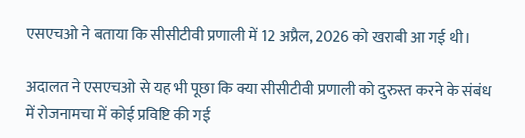एसएचओ ने बताया कि सीसीटीवी प्रणाली में 12 अप्रैल, 2026 को खराबी आ गई थी।

अदालत ने एसएचओ से यह भी पूछा कि क्या सीसीटीवी प्रणाली को दुरुस्त करने के संबंध में रोजनामचा में कोई प्रविष्टि की गई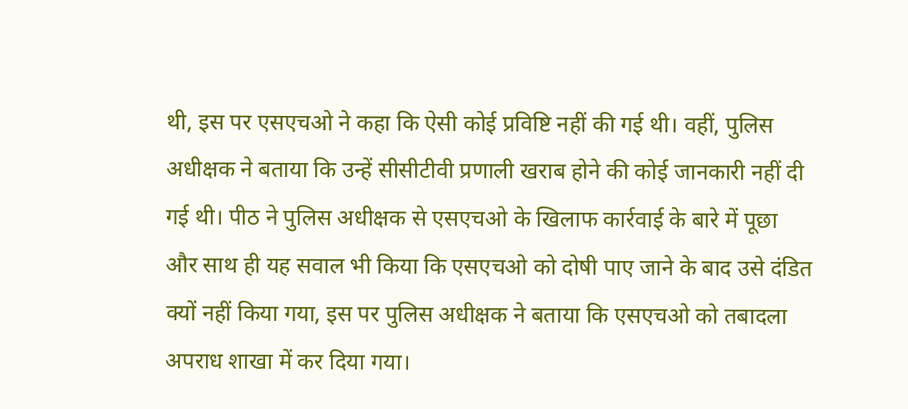थी, इस पर एसएचओ ने कहा कि ऐसी कोई प्रविष्टि नहीं की गई थी। वहीं, पुलिस अधीक्षक ने बताया कि उन्हें सीसीटीवी प्रणाली खराब होने की कोई जानकारी नहीं दी गई थी। पीठ ने पुलिस अधीक्षक से एसएचओ के खिलाफ कार्रवाई के बारे में पूछा और साथ ही यह सवाल भी किया कि एसएचओ को दोषी पाए जाने के बाद उसे दंडित क्यों नहीं किया गया, इस पर पुलिस अधीक्षक ने बताया कि एसएचओ को तबादला अपराध शाखा में कर दिया गया।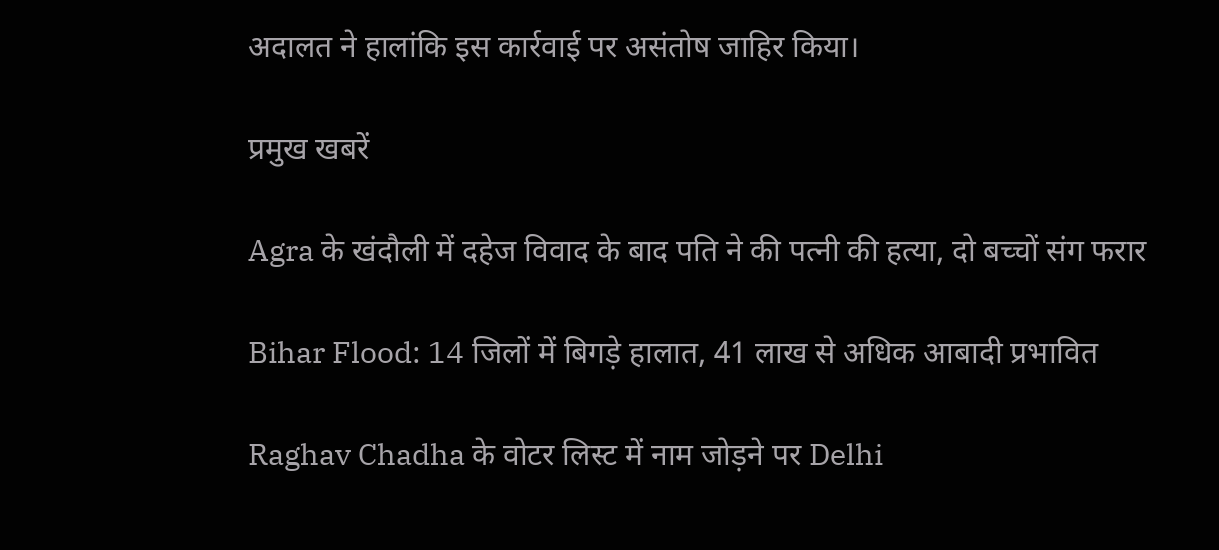अदालत ने हालांकि इस कार्रवाई पर असंतोष जाहिर किया।

प्रमुख खबरें

Agra के खंदौली में दहेज विवाद के बाद पति ने की पत्नी की हत्या, दो बच्चों संग फरार

Bihar Flood: 14 जिलों में बिगड़े हालात, 41 लाख से अधिक आबादी प्रभावित

Raghav Chadha के वोटर लिस्ट में नाम जोड़ने पर Delhi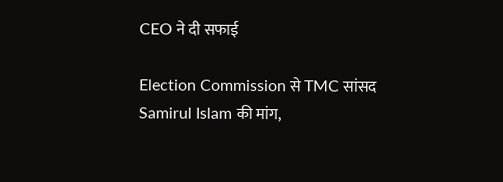CEO ने दी सफाई

Election Commission से TMC सांसद Samirul Islam की मांग,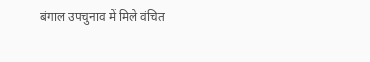बंगाल उपचुनाव में मिले वंचित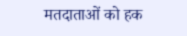मतदाताओं को हक